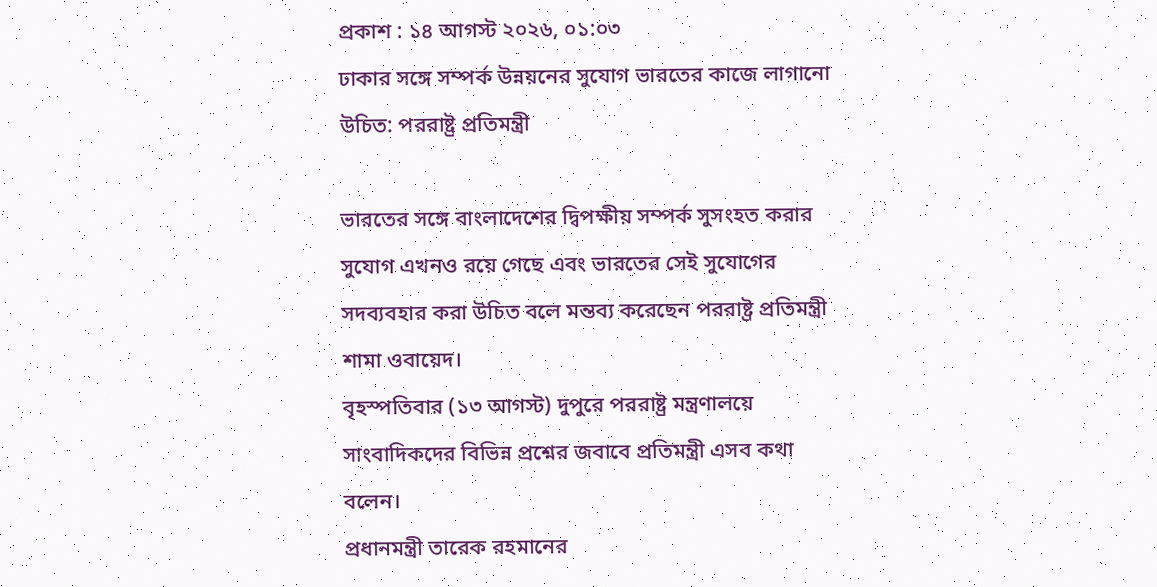প্রকাশ : ১৪ আগস্ট ২০২৬, ০১:০৩
ঢাকার সঙ্গে সম্পর্ক উন্নয়নের সুযোগ ভারতের কাজে লাগানো উচিত: পররাষ্ট্র প্রতিমন্ত্রী

ভারতের সঙ্গে বাংলাদেশের দ্বিপক্ষীয় সম্পর্ক সুসংহত করার সুযোগ এখনও রয়ে গেছে এবং ভারতের সেই সুযোগের সদব্যবহার করা উচিত বলে মন্তব্য করেছেন পররাষ্ট্র প্রতিমন্ত্রী শামা ওবায়েদ।
বৃহস্পতিবার (১৩ আগস্ট) দুপুরে পররাষ্ট্র মন্ত্রণালয়ে সাংবাদিকদের বিভিন্ন প্রশ্নের জবাবে প্রতিমন্ত্রী এসব কথা বলেন।
প্রধানমন্ত্রী তারেক রহমানের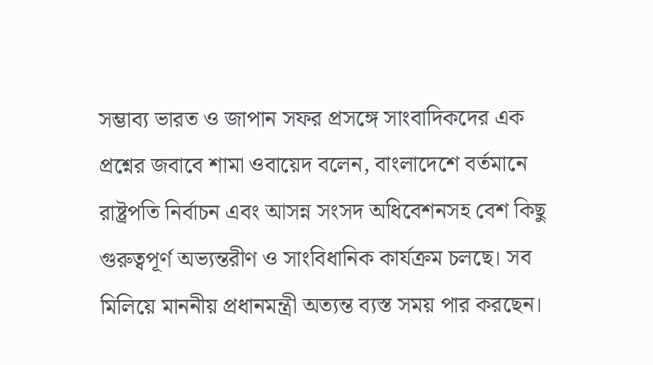সম্ভাব্য ভারত ও জাপান সফর প্রসঙ্গে সাংবাদিকদের এক প্রশ্নের জবাবে শামা ওবায়েদ বলেন, বাংলাদেশে বর্তমানে রাষ্ট্রপতি নির্বাচন এবং আসন্ন সংসদ অধিবেশনসহ বেশ কিছু গুরুত্বপূর্ণ অভ্যন্তরীণ ও সাংবিধানিক কার্যক্রম চলছে। সব মিলিয়ে মাননীয় প্রধানমন্ত্রী অত্যন্ত ব্যস্ত সময় পার করছেন।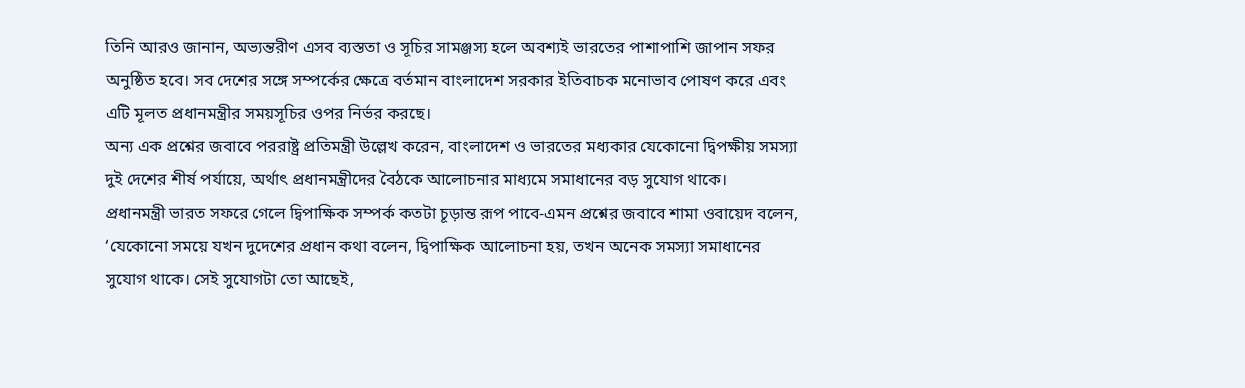তিনি আরও জানান, অভ্যন্তরীণ এসব ব্যস্ততা ও সূচির সামঞ্জস্য হলে অবশ্যই ভারতের পাশাপাশি জাপান সফর অনুষ্ঠিত হবে। সব দেশের সঙ্গে সম্পর্কের ক্ষেত্রে বর্তমান বাংলাদেশ সরকার ইতিবাচক মনোভাব পোষণ করে এবং এটি মূলত প্রধানমন্ত্রীর সময়সূচির ওপর নির্ভর করছে।
অন্য এক প্রশ্নের জবাবে পররাষ্ট্র প্রতিমন্ত্রী উল্লেখ করেন, বাংলাদেশ ও ভারতের মধ্যকার যেকোনো দ্বিপক্ষীয় সমস্যা দুই দেশের শীর্ষ পর্যায়ে, অর্থাৎ প্রধানমন্ত্রীদের বৈঠকে আলোচনার মাধ্যমে সমাধানের বড় সুযোগ থাকে।
প্রধানমন্ত্রী ভারত সফরে গেলে দ্বিপাক্ষিক সম্পর্ক কতটা চূড়ান্ত রূপ পাবে-এমন প্রশ্নের জবাবে শামা ওবায়েদ বলেন, ‘যেকোনো সময়ে যখন দুদেশের প্রধান কথা বলেন, দ্বিপাক্ষিক আলোচনা হয়, তখন অনেক সমস্যা সমাধানের সুযোগ থাকে। সেই সুযোগটা তো আছেই,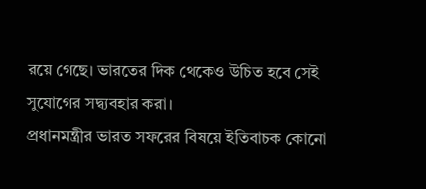রয়ে গেছে। ভারতের দিক থেকেও উচিত হবে সেই সুযোগের সদ্ব্যবহার করা।
প্রধানমন্ত্রীর ভারত সফরের বিষয়ে ইতিবাচক কোনো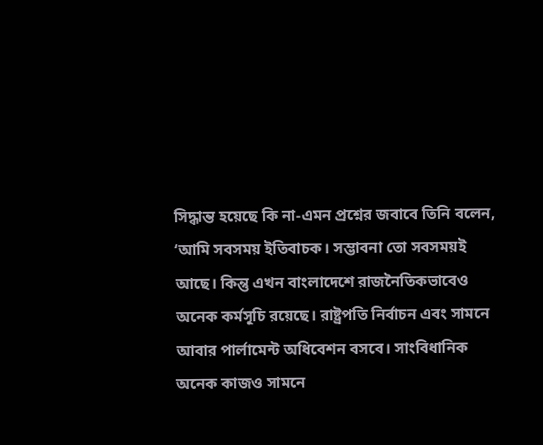সিদ্ধান্ত হয়েছে কি না-এমন প্রশ্নের জবাবে তিনি বলেন, ‘আমি সবসময় ইতিবাচক। সম্ভাবনা তো সবসময়ই আছে। কিন্তু এখন বাংলাদেশে রাজনৈতিকভাবেও অনেক কর্মসূচি রয়েছে। রাষ্ট্রপতি নির্বাচন এবং সামনে আবার পার্লামেন্ট অধিবেশন বসবে। সাংবিধানিক অনেক কাজও সামনে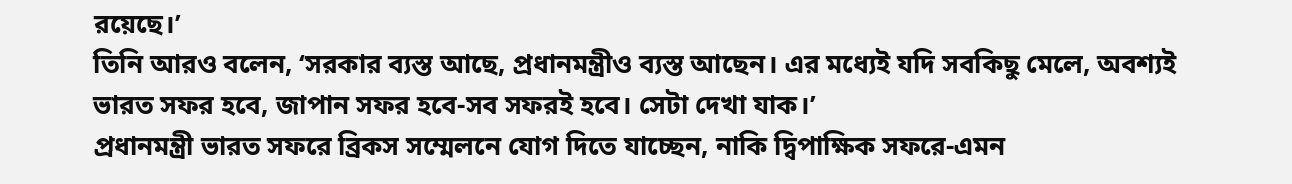রয়েছে।’
তিনি আরও বলেন, ‘সরকার ব্যস্ত আছে, প্রধানমন্ত্রীও ব্যস্ত আছেন। এর মধ্যেই যদি সবকিছু মেলে, অবশ্যই ভারত সফর হবে, জাপান সফর হবে-সব সফরই হবে। সেটা দেখা যাক।’
প্রধানমন্ত্রী ভারত সফরে ব্রিকস সম্মেলনে যোগ দিতে যাচ্ছেন, নাকি দ্বিপাক্ষিক সফরে-এমন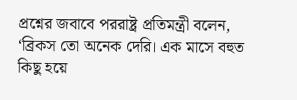প্রশ্নের জবাবে পররাষ্ট্র প্রতিমন্ত্রী বলেন, ‘ব্রিকস তো অনেক দেরি। এক মাসে বহুত কিছু হয়ে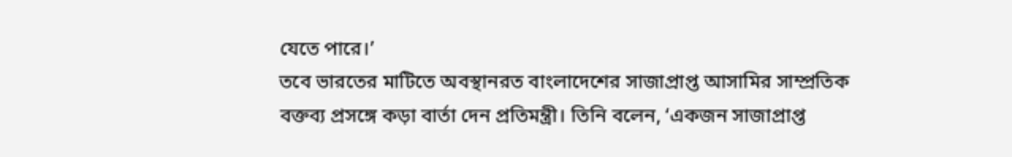যেতে পারে।’
তবে ভারতের মাটিতে অবস্থানরত বাংলাদেশের সাজাপ্রাপ্ত আসামির সাম্প্রতিক বক্তব্য প্রসঙ্গে কড়া বার্তা দেন প্রতিমন্ত্রী। তিনি বলেন, ‘একজন সাজাপ্রাপ্ত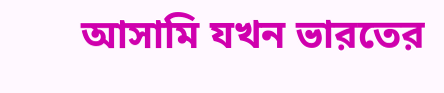আসামি যখন ভারতের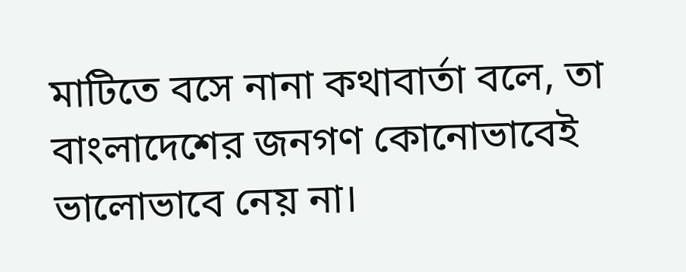মাটিতে বসে নানা কথাবার্তা বলে, তা বাংলাদেশের জনগণ কোনোভাবেই ভালোভাবে নেয় না।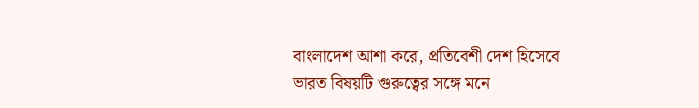বাংলাদেশ আশা করে, প্রতিবেশী দেশ হিসেবে ভারত বিষয়টি গুরুত্বের সঙ্গে মনে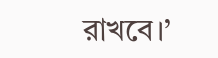রাখবে।’